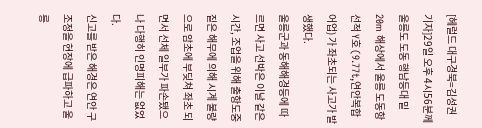[헤럴드 대구경북=김성권 기자]29일 오후 4시56분께 울릉도 도동 행남등대 밑 20m 해상에서 울릉 도동항 선적 Y호 (9.77t,연안복합어업) 가 좌초되는 사고가 발생했다.
울릉군과 동해해경등에 따르면 사고 선박은 이날 같은 시간, 조업을 위해 출항도중 짙은 해무에 의해 시계 불량으로 암초에 부딪쳐 좌초 되면서 선체 일부가 파손됐으나 다행히 인명피해는 없었다.
신고를 받은 해경은 연안 구조정을 현장에 급파하고 울릉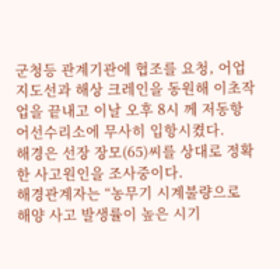군청등 관계기관에 협조를 요청, 어업지도선과 해상 크레인을 동원해 이초작업을 끝내고 이날 오후 8시 께 저동항 어선수리소에 무사히 입항시켰다.
해경은 선장 장모(65)씨를 상대로 정확한 사고원인을 조사중이다.
해경관계자는 “농무기 시계불량으로 해양 사고 발생률이 높은 시기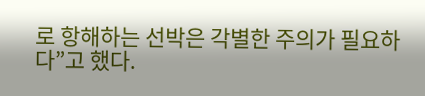로 항해하는 선박은 각별한 주의가 필요하다”고 했다.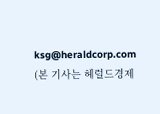ksg@heraldcorp.com
(본 기사는 헤럴드경제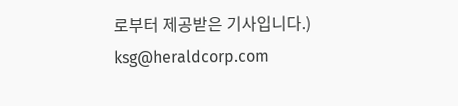로부터 제공받은 기사입니다.)
ksg@heraldcorp.com